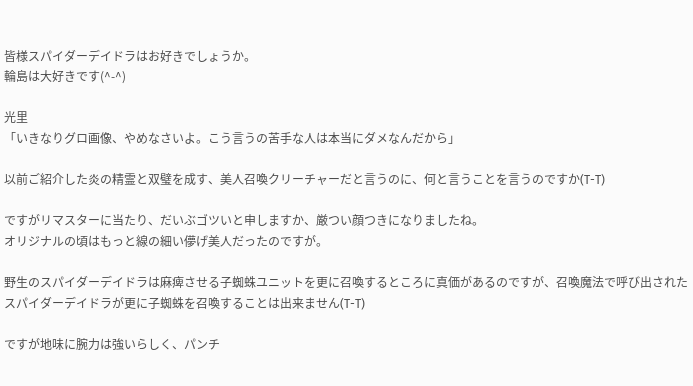皆様スパイダーデイドラはお好きでしょうか。
輪島は大好きです(^-^)

光里
「いきなりグロ画像、やめなさいよ。こう言うの苦手な人は本当にダメなんだから」

以前ご紹介した炎の精霊と双璧を成す、美人召喚クリーチャーだと言うのに、何と言うことを言うのですか(T-T)

ですがリマスターに当たり、だいぶゴツいと申しますか、厳つい顔つきになりましたね。
オリジナルの頃はもっと線の細い儚げ美人だったのですが。

野生のスパイダーデイドラは麻痺させる子蜘蛛ユニットを更に召喚するところに真価があるのですが、召喚魔法で呼び出されたスパイダーデイドラが更に子蜘蛛を召喚することは出来ません(T-T)

ですが地味に腕力は強いらしく、パンチ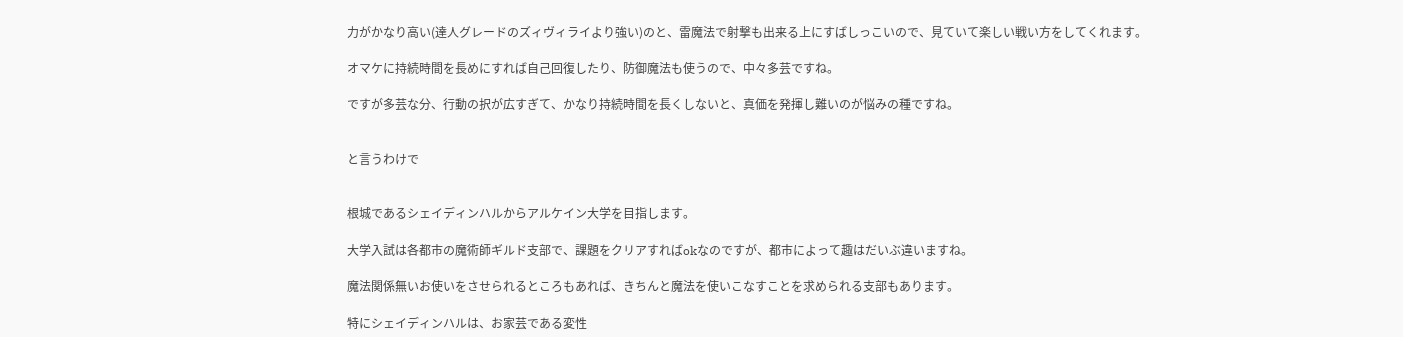力がかなり高い(達人グレードのズィヴィライより強い)のと、雷魔法で射撃も出来る上にすばしっこいので、見ていて楽しい戦い方をしてくれます。

オマケに持続時間を長めにすれば自己回復したり、防御魔法も使うので、中々多芸ですね。

ですが多芸な分、行動の択が広すぎて、かなり持続時間を長くしないと、真価を発揮し難いのが悩みの種ですね。


と言うわけで


根城であるシェイディンハルからアルケイン大学を目指します。

大学入試は各都市の魔術師ギルド支部で、課題をクリアすればokなのですが、都市によって趣はだいぶ違いますね。

魔法関係無いお使いをさせられるところもあれば、きちんと魔法を使いこなすことを求められる支部もあります。

特にシェイディンハルは、お家芸である変性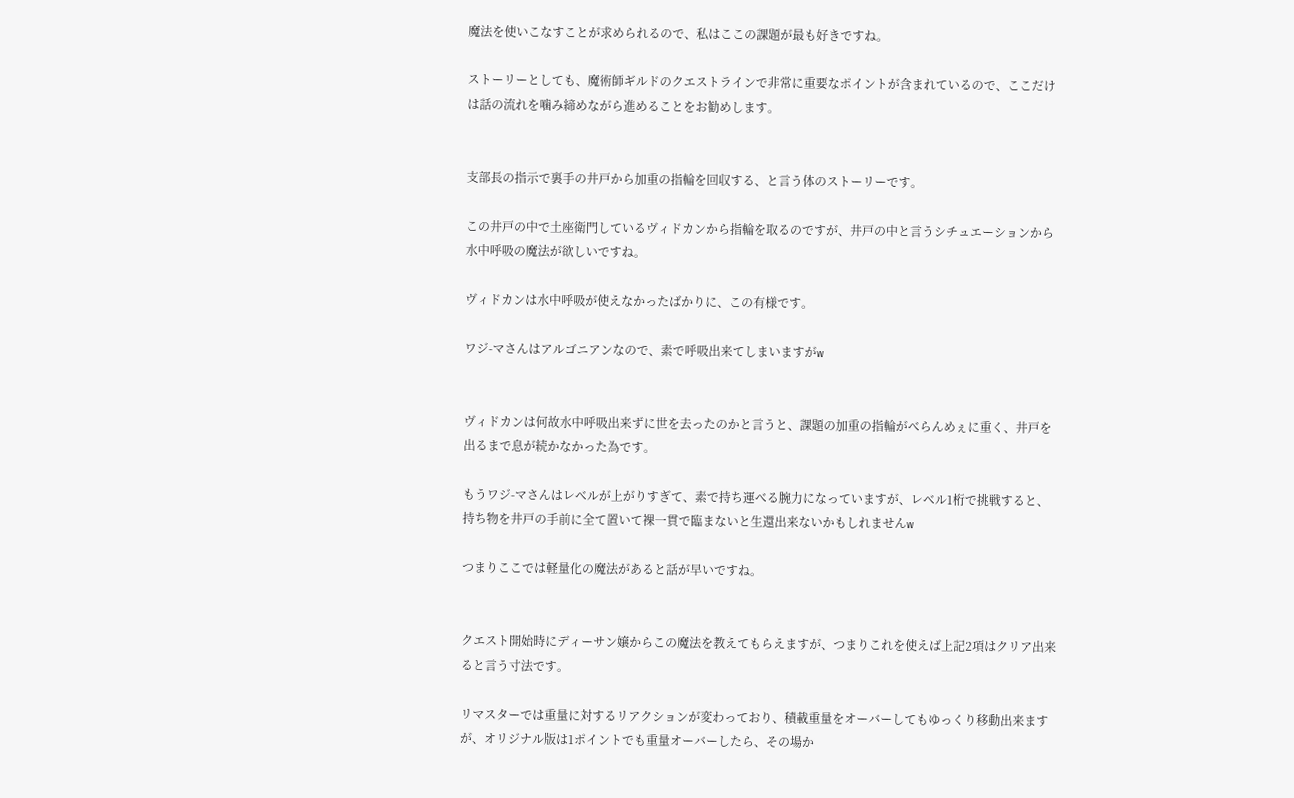魔法を使いこなすことが求められるので、私はここの課題が最も好きですね。

ストーリーとしても、魔術師ギルドのクエストラインで非常に重要なポイントが含まれているので、ここだけは話の流れを噛み締めながら進めることをお勧めします。


支部長の指示で裏手の井戸から加重の指輪を回収する、と言う体のストーリーです。

この井戸の中で土座衛門しているヴィドカンから指輪を取るのですが、井戸の中と言うシチュエーションから水中呼吸の魔法が欲しいですね。

ヴィドカンは水中呼吸が使えなかったばかりに、この有様です。

ワジ-マさんはアルゴニアンなので、素で呼吸出来てしまいますがw


ヴィドカンは何故水中呼吸出来ずに世を去ったのかと言うと、課題の加重の指輪がべらんめぇに重く、井戸を出るまで息が続かなかった為です。

もうワジ-マさんはレベルが上がりすぎて、素で持ち運べる腕力になっていますが、レベル1桁で挑戦すると、持ち物を井戸の手前に全て置いて裸一貫で臨まないと生還出来ないかもしれませんw

つまりここでは軽量化の魔法があると話が早いですね。


クエスト開始時にディーサン嬢からこの魔法を教えてもらえますが、つまりこれを使えば上記2項はクリア出来ると言う寸法です。

リマスターでは重量に対するリアクションが変わっており、積載重量をオーバーしてもゆっくり移動出来ますが、オリジナル版は1ポイントでも重量オーバーしたら、その場か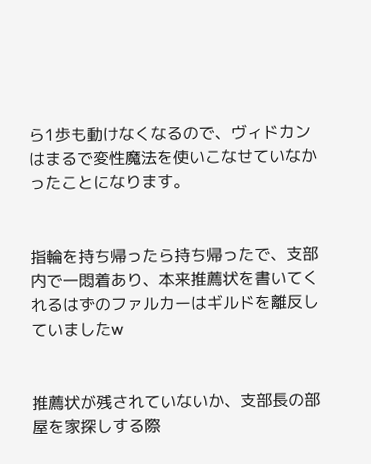ら1歩も動けなくなるので、ヴィドカンはまるで変性魔法を使いこなせていなかったことになります。


指輪を持ち帰ったら持ち帰ったで、支部内で一悶着あり、本来推薦状を書いてくれるはずのファルカーはギルドを離反していましたw


推薦状が残されていないか、支部長の部屋を家探しする際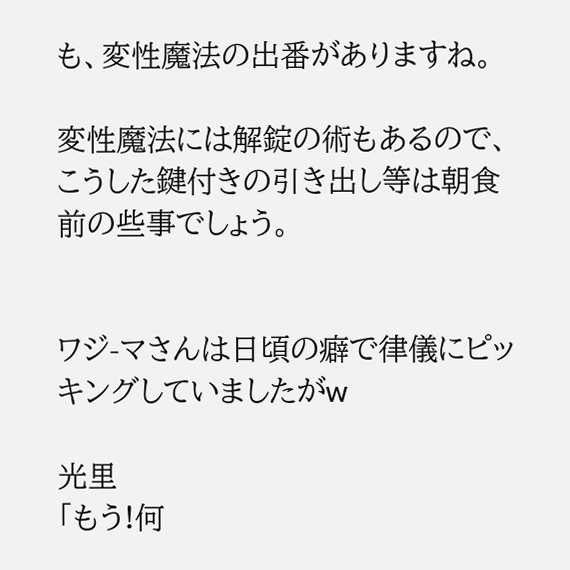も、変性魔法の出番がありますね。

変性魔法には解錠の術もあるので、こうした鍵付きの引き出し等は朝食前の些事でしょう。


ワジ-マさんは日頃の癖で律儀にピッキングしていましたがw

光里
「もう!何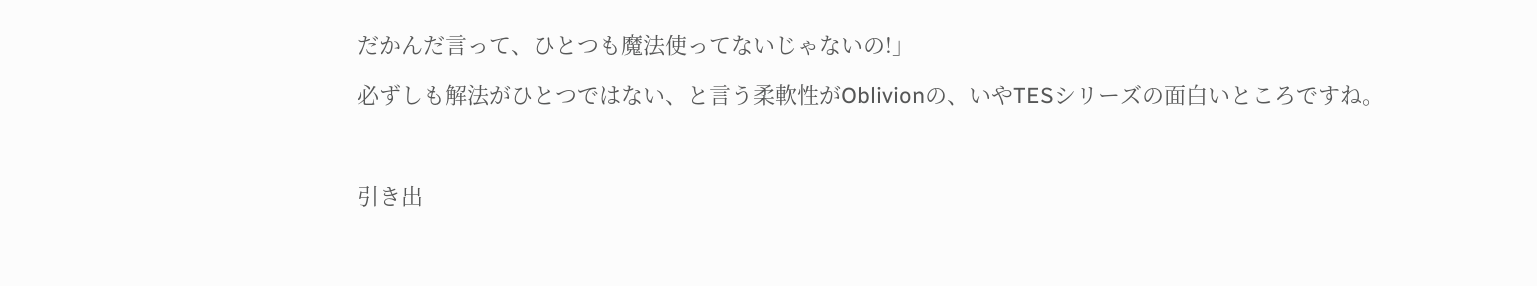だかんだ言って、ひとつも魔法使ってないじゃないの!」

必ずしも解法がひとつではない、と言う柔軟性がOblivionの、いやTESシリーズの面白いところですね。



引き出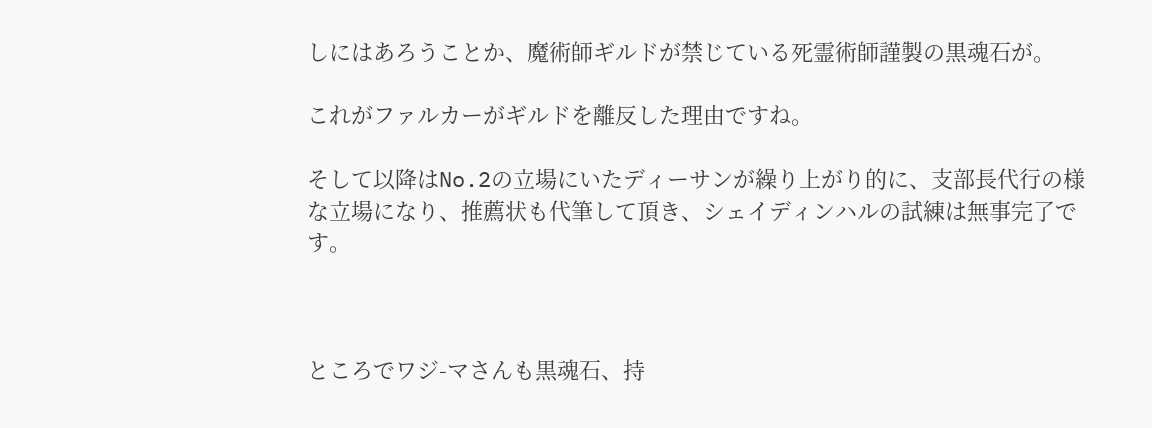しにはあろうことか、魔術師ギルドが禁じている死霊術師謹製の黒魂石が。

これがファルカーがギルドを離反した理由ですね。

そして以降はNo.2の立場にいたディーサンが繰り上がり的に、支部長代行の様な立場になり、推薦状も代筆して頂き、シェイディンハルの試練は無事完了です。



ところでワジ-マさんも黒魂石、持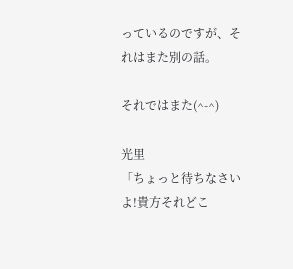っているのですが、それはまた別の話。

それではまた(^-^)

光里
「ちょっと待ちなさいよ!貴方それどこ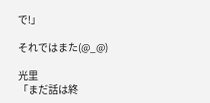で!」

それではまた(@_@)

光里
「まだ話は終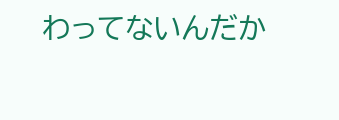わってないんだか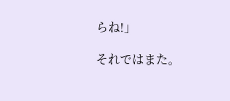らね!」

それではまた。